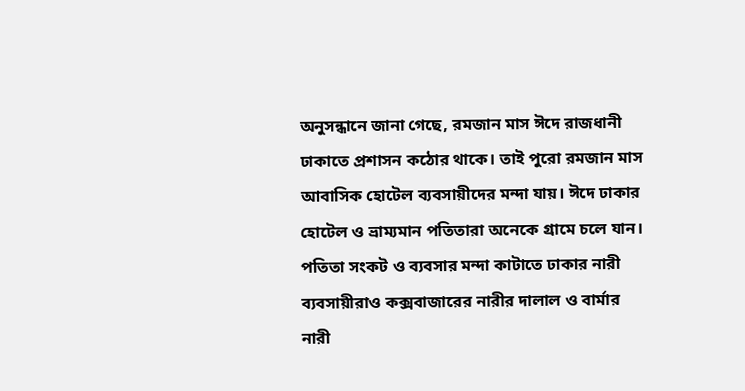অনুসন্ধানে জানা গেছে, রমজান মাস ঈদে রাজধানী ঢাকাতে প্রশাসন কঠোর থাকে। তাই পুরো রমজান মাস আবাসিক হোটেল ব্যবসায়ীদের মন্দা যায়। ঈদে ঢাকার হোটেল ও ভ্রাম্যমান পতিতারা অনেকে গ্রামে চলে যান। পতিতা সংকট ও ব্যবসার মন্দা কাটাতে ঢাকার নারী ব্যবসায়ীরাও কক্সবাজারের নারীর দালাল ও বার্মার নারী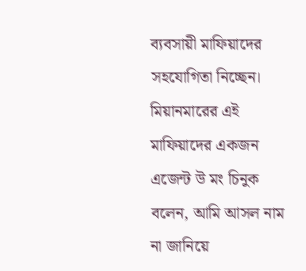ব্যবসায়ী মাফিয়াদের সহযোগিতা নিচ্ছেন।
মিয়ানমারের এই মাফিয়াদের একজন এজেন্ট উ মং চিনুক বলেন, আমি আসল নাম না জানিয়ে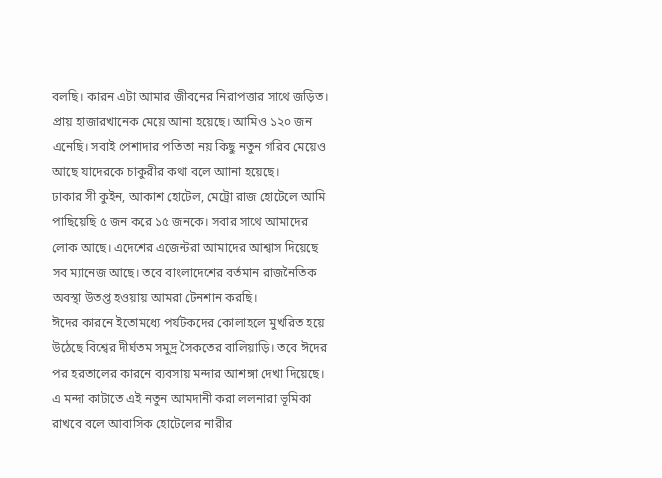বলছি। কারন এটা আমার জীবনের নিরাপত্তার সাথে জড়িত। প্রায় হাজারখানেক মেয়ে আনা হয়েছে। আমিও ১২০ জন এনেছি। সবাই পেশাদার পতিতা নয় কিছু নতুন গরিব মেয়েও আছে যাদেরকে চাকুরীর কথা বলে আানা হয়েছে।
ঢাকার সী কুইন, আকাশ হোটেল, মেট্রো রাজ হোটেলে আমি পাছিয়েছি ৫ জন করে ১৫ জনকে। সবার সাথে আমাদের লোক আছে। এদেশের এজেন্টরা আমাদের আশ্বাস দিয়েছে সব ম্যানেজ আছে। তবে বাংলাদেশের বর্তমান রাজনৈতিক অবস্থা উতপ্ত হওয়ায় আমরা টেনশান করছি।
ঈদের কারনে ইতোমধ্যে পর্যটকদের কোলাহলে মুখরিত হয়ে উঠেছে বিশ্বের দীর্ঘতম সমুদ্র সৈকতের বালিয়াড়ি। তবে ঈদের পর হরতালের কারনে ব্যবসায় মন্দার আশঙ্গা দেখা দিয়েছে। এ মন্দা কাটাতে এই নতুন আমদানী করা ললনারা ভূমিকা রাখবে বলে আবাসিক হোটেলের নারীর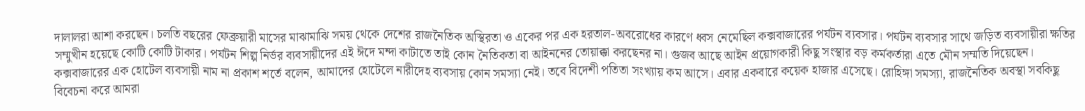দালালরা আশা করছেন। চলতি বছরের ফেব্রুয়ারী মাসের মাঝামাঝি সময় থেকে দেশের রাজনৈতিক অস্থিরতা ও একের পর এক হরতাল-অবরোধের কারণে ধ্বস নেমেছিল কক্সবাজারের পর্যটন ব্যবসার। পর্যটন ব্যবসার সাথে জড়িত ব্যবসায়ীরা ক্ষতির সম্মুখীন হয়েছে কোটি কোটি টাকার। পর্যটন শিল্প নির্ভর ব্যবসায়ীদের এই ঈদে মন্দা কাটাতে তাই কোন নৈতিকতা বা আইননের তোয়াক্কা করছেনর না। গুজব আছে আইন প্রয়োগকারী কিছু সংস্থার বড় কর্মকর্তারা এতে মৌন সম্মতি দিয়েছেন।
কক্সবাজারের এক হোটেল ব্যবসায়ী নাম না প্রকাশ শর্তে বলেন, আমাদের হোটেলে নারীদেহ ব্যবসায় কোন সমস্যা নেই। তবে বিদেশী পতিতা সংখ্যায় কম আসে। এবার একবারে কয়েক হাজার এসেছে। রোহিঙ্গা সমস্যা, রাজনৈতিক অবস্থা সবকিছু বিবেচনা করে আমরা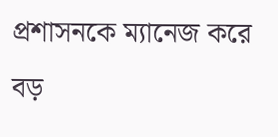প্রশাসনকে ম্যানেজ করে বড়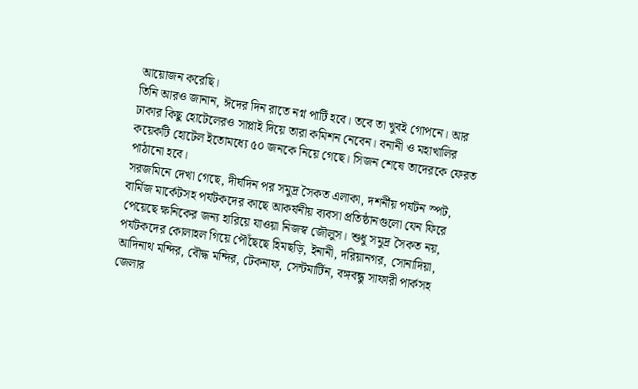আয়োজন করেছি।
তিনি আরও জানান, ঈদের দিন রাতে নগ্ন পার্টি হবে। তবে তা খুবই গোপনে। আর ঢাকার কিছু হোটেলেরও সাপ্লাই দিয়ে তারা কমিশন নেবেন। বনানী ও মহাখালির কয়েকটি হোটেল ইতোমধ্যে ৫০ জনকে নিয়ে গেছে। সিজন শেষে তাদেরকে ফেরত পাঠানো হবে।
সরজমিনে দেখা গেছে, দীর্ঘদিন পর সমুদ্র সৈকত এলাকা, দশর্নীয় পর্যটন স্পট, বার্মিজ মার্কেটসহ পর্যটকদের কাছে আকর্ষনীয় ব্যবসা প্রতিষ্ঠানগুলো যেন ফিরে পেয়েছে ক্ষনিকের জন্য হারিয়ে যাওয়া নিজস্ব জৌলুস। শুধু সমুদ্র সৈকত নয়, পর্যটকদের কোলাহল গিয়ে পৌঁছেছে হিমছড়ি, ইনানী, দরিয়ানগর, সোনাদিয়া, আদিনাথ মন্দির, বৌদ্ধ মন্দির, টেকনাফ, সেন্টমার্টিন, বঙ্গবন্ধু সাফারী পার্কসহ জেলার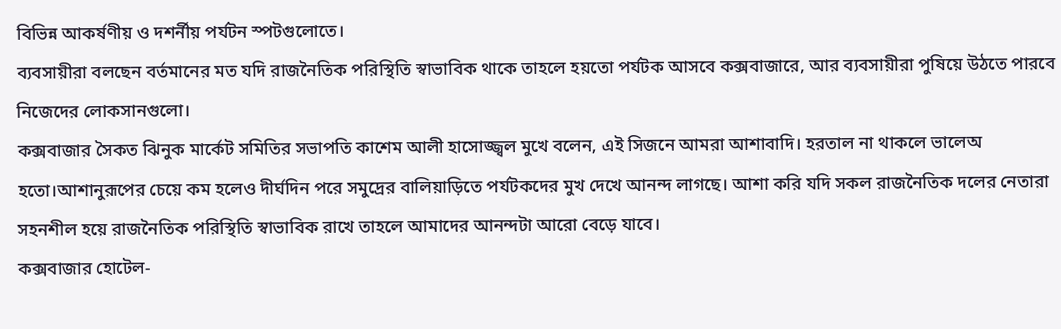বিভিন্ন আকর্ষণীয় ও দশর্নীয় পর্যটন স্পটগুলোতে।
ব্যবসায়ীরা বলছেন বর্তমানের মত যদি রাজনৈতিক পরিস্থিতি স্বাভাবিক থাকে তাহলে হয়তো পর্যটক আসবে কক্সবাজারে, আর ব্যবসায়ীরা পুষিয়ে উঠতে পারবে নিজেদের লোকসানগুলো।
কক্সবাজার সৈকত ঝিনুক মার্কেট সমিতির সভাপতি কাশেম আলী হাসোজ্জ্বল মুখে বলেন, এই সিজনে আমরা আশাবাদি। হরতাল না থাকলে ভালেঅ হতো।আশানুরূপের চেয়ে কম হলেও দীর্ঘদিন পরে সমুদ্রের বালিয়াড়িতে পর্যটকদের মুখ দেখে আনন্দ লাগছে। আশা করি যদি সকল রাজনৈতিক দলের নেতারা সহনশীল হয়ে রাজনৈতিক পরিস্থিতি স্বাভাবিক রাখে তাহলে আমাদের আনন্দটা আরো বেড়ে যাবে।
কক্সবাজার হোটেল-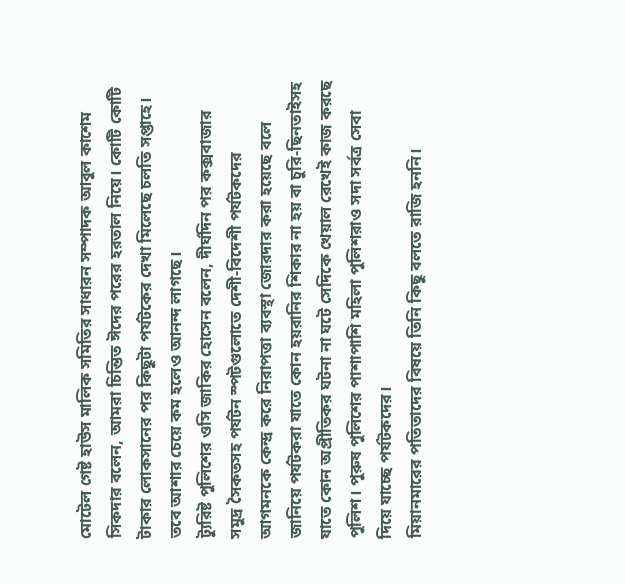মোটেল গেষ্ট হাউস মালিক সমিতির সাধারন সম্পাদক আবুল কাশেম সিকদার বলেন, আমরা চিন্তিত ঈদের পরের হরতাল নিয়ে। কোটি কোটি টাকার লোকসানের পর কিছুটা পর্যটকের দেখা মিলেছে চলতি সপ্তাহে। তবে আশার চেয়ে কম হলেও আনন্দ লাগছে।
ট্যুরিষ্ট পুলিশের ওসি জাকির হোসেন বলেন, দীর্ঘদিন পর কক্সবাজার সমুদ্র সৈকতসহ পর্যটন স্পটগুলোতে দেশী-বিদেশী পর্যটকদের আগমনকে কেন্দ্র করে নিরাপত্তা ব্যবস্থা জোরদার করা হয়েছে বলে জানিয়ে পর্যটকরা যাতে কোন হয়রানির শিকার না হয় বা চুরি-ছিনতাইসহ যাতে কোন অপ্রীতিকর ঘটনা না ঘটে সেদিকে খেয়াল রেখেই কাজ করছে পুলিশ। পুরুষ পুলিশের পাশাপাশি মহিলা পুলিশরাও সদা সর্বত্র সেবা দিয়ে যাচ্ছে পর্যটকদের।
মিয়ানমারের পতিতাদের বিষয়ে তিনি কিছু বলতে রাজি হননি।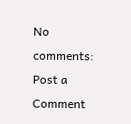No comments:
Post a Comment